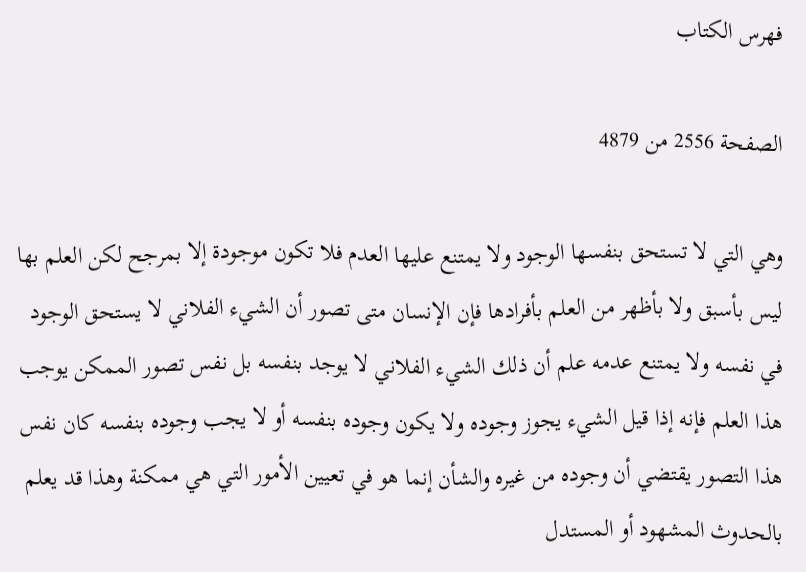فهرس الكتاب

الصفحة 2556 من 4879

وهي التي لا تستحق بنفسها الوجود ولا يمتنع عليها العدم فلا تكون موجودة إلا بمرجح لكن العلم بها ليس بأسبق ولا بأظهر من العلم بأفرادها فإن الإنسان متى تصور أن الشيء الفلاني لا يستحق الوجود في نفسه ولا يمتنع عدمه علم أن ذلك الشيء الفلاني لا يوجد بنفسه بل نفس تصور الممكن يوجب هذا العلم فإنه إذا قيل الشيء يجوز وجوده ولا يكون وجوده بنفسه أو لا يجب وجوده بنفسه كان نفس هذا التصور يقتضي أن وجوده من غيره والشأن إنما هو في تعيين الأمور التي هي ممكنة وهذا قد يعلم بالحدوث المشهود أو المستدل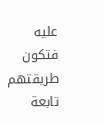عليه فتكون طريقتهم تابعة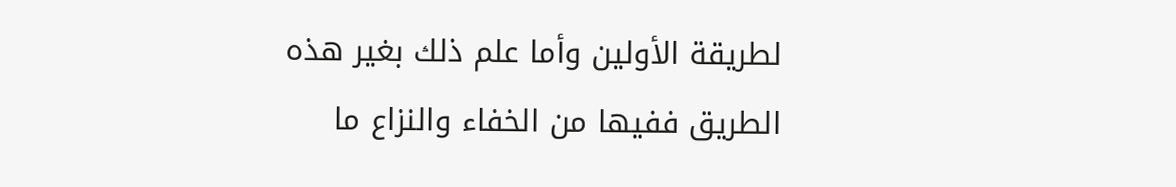لطريقة الأولين وأما علم ذلك بغير هذه الطريق ففيها من الخفاء والنزاع ما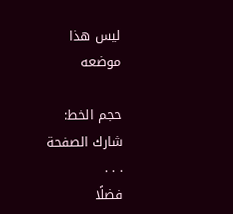ليس هذا موضعه

حجم الخط:
شارك الصفحة
. . .
فضلًا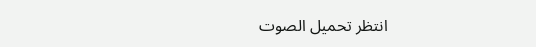انتظر تحميل الصوت